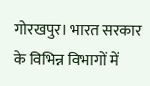गोरखपुर। भारत सरकार के विभिन्न विभागों में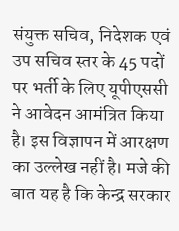संयुक्त सचिव, निदेशक एवं उप सचिव स्तर के 45 पदों पर भर्ती के लिए यूपीएससी ने आवेदन आमंत्रित किया है। इस विज्ञापन में आरक्षण का उल्लेख नहीं है। मजे की बात यह है कि केन्द्र सरकार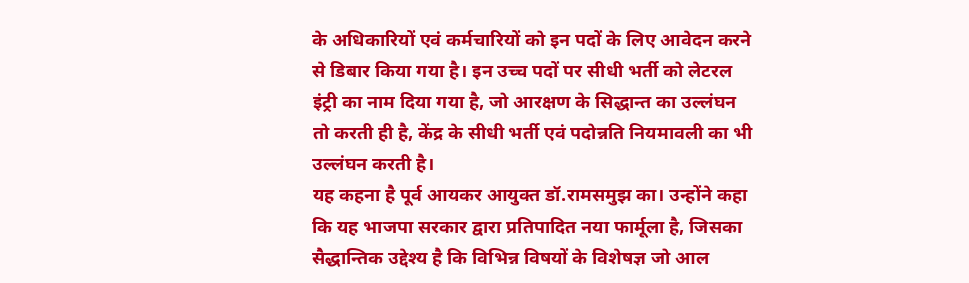के अधिकारियों एवं कर्मचारियों को इन पदों के लिए आवेदन करने से डिबार किया गया है। इन उच्च पदों पर सीधी भर्ती को लेटरल इंट्री का नाम दिया गया है, जो आरक्षण के सिद्धान्त का उल्लंघन तो करती ही है, केंद्र के सीधी भर्ती एवं पदोन्नति नियमावली का भी उल्लंघन करती है।
यह कहना है पूर्व आयकर आयुक्त डॉ.रामसमुझ का। उन्होंने कहा कि यह भाजपा सरकार द्वारा प्रतिपादित नया फार्मूला है, जिसका सैद्धान्तिक उद्देश्य है कि विभिन्न विषयों के विशेषज्ञ जो आल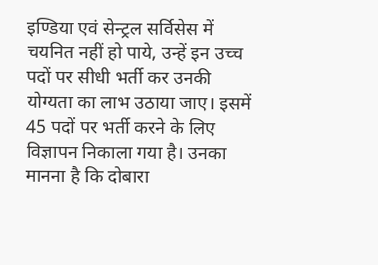इण्डिया एवं सेन्ट्रल सर्विसेस में चयनित नहीं हो पाये, उन्हें इन उच्च पदों पर सीधी भर्ती कर उनकी योग्यता का लाभ उठाया जाए। इसमें 45 पदों पर भर्ती करने के लिए विज्ञापन निकाला गया है। उनका मानना है कि दोबारा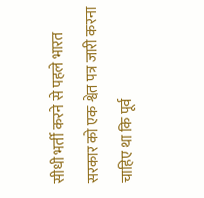सीधी भर्ती करने से पहले भारत सरकार को एक श्वेत पत्र जारी करना चाहिए था कि पूर्व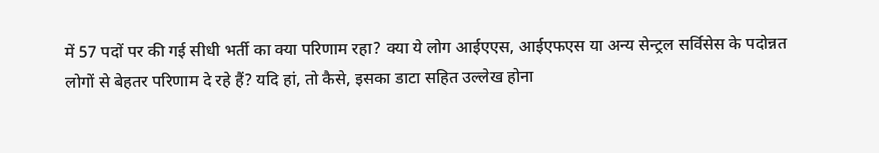में 57 पदों पर की गई सीधी भर्ती का क्या परिणाम रहा? क्या ये लोग आईएएस, आईएफएस या अन्य सेन्ट्रल सर्विसेस के पदोन्नत लोगों से बेहतर परिणाम दे रहे हैं? यदि हां, तो कैसे, इसका डाटा सहित उल्लेख होना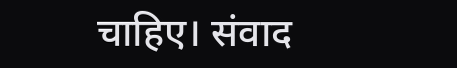चाहिए। संवाद